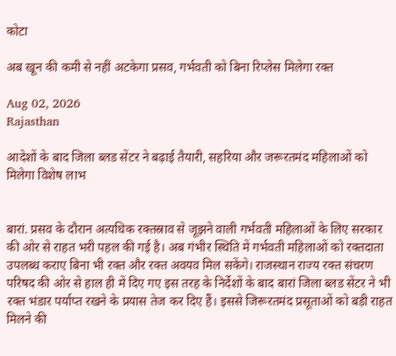कोटा

अब खून की कमी से नहीं अटकेगा प्रसव, गर्भवती को बिना रिप्लेस मिलेगा रक्त

Aug 02, 2026
Rajasthan

आदेशों के बाद जिला ब्लड सेंटर ने बढ़ाई तैयारी, सहरिया और जरूरतमंद महिलाओं को मिलेगा विशेष लाभ


बारां. प्रसव के दौरान अत्यधिक रक्तस्राव से जूझने वाली गर्भवती महिलाओं के लिए सरकार की ओर से राहत भरी पहल की गई है। अब गंभीर स्थिति में गर्भवती महिलाओं को रक्तदाता उपलब्ध कराए बिना भी रक्त और रक्त अवयव मिल सकेंगे। राजस्थान राज्य रक्त संचरण परिषद की ओर से हाल ही में दिए गए इस तरह के निर्देशों के बाद बारां जिला ब्लड सेंटर ने भी रक्त भंडार पर्याप्त रखने के प्रयास तेज कर दिए हैं। इससे जिरूरतमंद प्रसूताओं को बड़ी राहत मिलने की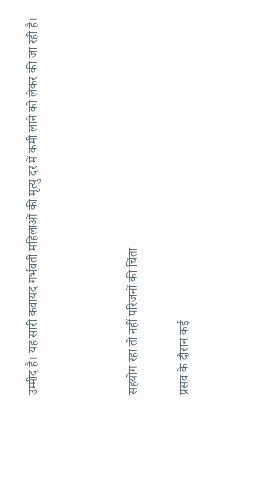उम्मीद है। यह सारी कवायद गर्भवती महिलाओं की मृत्यु दर में कमी लाने को लेकर की जा रही है।



सहयोग रहा तो नहीं परिजनों की चिंता

प्रसव के दौरान कई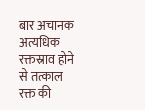बार अचानक अत्यधिक रक्तस्राव होने से तत्काल रक्त की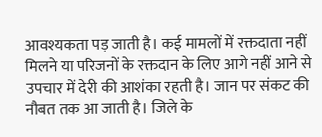आवश्यकता पड़ जाती है। कई मामलों में रक्तदाता नहीं मिलने या परिजनों के रक्तदान के लिए आगे नहीं आने से उपचार में देरी की आशंका रहती है। जान पर संकट की नौबत तक आ जाती है। जिले के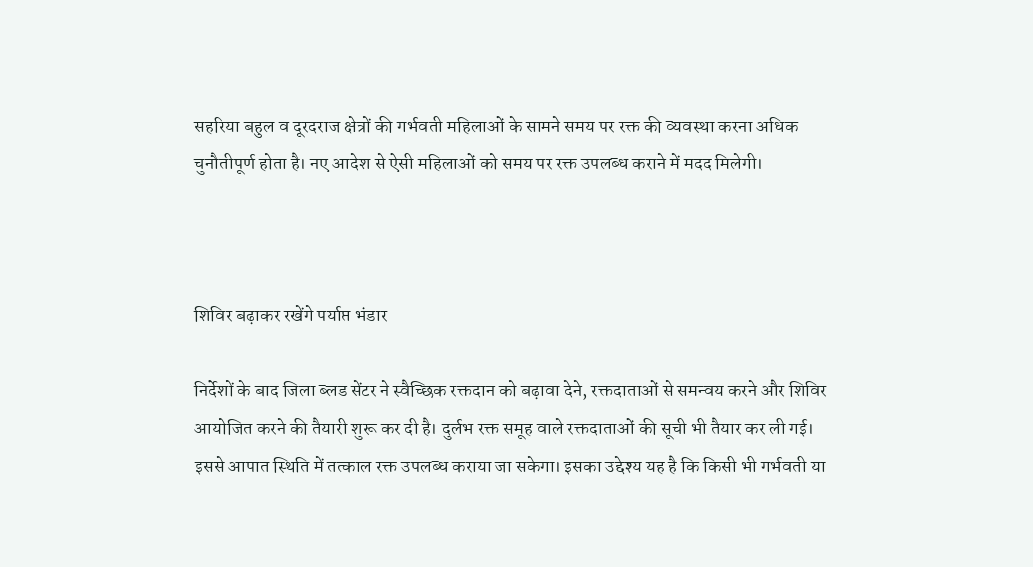सहरिया बहुल व दूरदराज क्षेत्रों की गर्भवती महिलाओं के सामने समय पर रक्त की व्यवस्था करना अधिक चुनौतीपूर्ण होता है। नए आदेश से ऐसी महिलाओं को समय पर रक्त उपलब्ध कराने में मदद मिलेगी।



शिविर बढ़ाकर रखेंगे पर्याप्त भंडार

निर्देशों के बाद जिला ब्लड सेंटर ने स्वैच्छिक रक्तदान को बढ़ावा देने, रक्तदाताओं से समन्वय करने और शिविर आयोजित करने की तैयारी शुरू कर दी है। दुर्लभ रक्त समूह वाले रक्तदाताओं की सूची भी तैयार कर ली गई। इससे आपात स्थिति में तत्काल रक्त उपलब्ध कराया जा सकेगा। इसका उद्देश्य यह है कि किसी भी गर्भवती या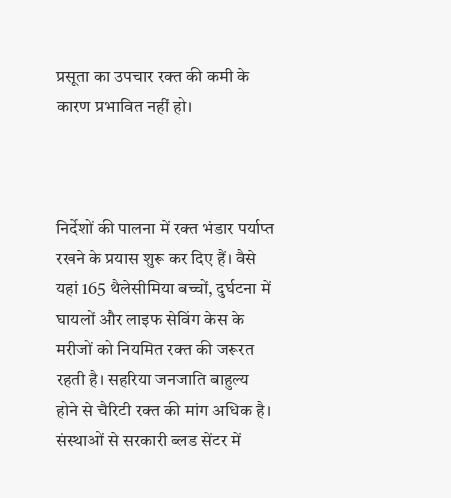प्रसूता का उपचार रक्त की कमी के कारण प्रभावित नहीं हो।



निर्देशों की पालना में रक्त भंडार पर्याप्त रखने के प्रयास शुरू कर दिए हैं। वैसे यहां 165 थैलेसीमिया बच्चों, दुर्घटना में घायलों और लाइफ सेविंग केस के मरीजों को नियमित रक्त की जरूरत रहती है। सहरिया जनजाति बाहुल्य होने से चैरिटी रक्त की मांग अधिक है। संस्थाओं से सरकारी ब्लड सेंटर में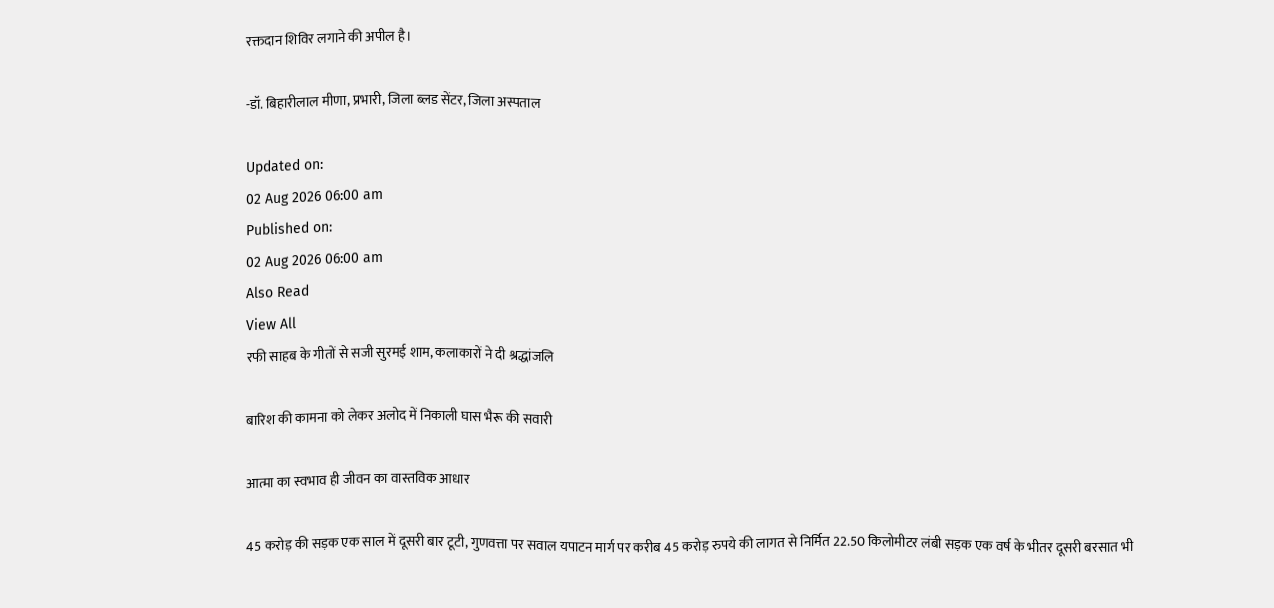रक्तदान शिविर लगाने की अपील है।

-डॉ. बिहारीलाल मीणा, प्रभारी, जिला ब्लड सेंटर, जिला अस्पताल

Updated on:
02 Aug 2026 06:00 am
Published on:
02 Aug 2026 06:00 am
Also Read
View All
रफी साहब के गीतों से सजी सुरमई शाम, कलाकारों ने दी श्रद्धांजलि

बारिश की कामना को लेकर अलोद में निकाली घास भैरू की सवारी

आत्मा का स्वभाव ही जीवन का वास्तविक आधार

45 करोड़ की सड़क एक साल में दूसरी बार टूटी, गुणवत्ता पर सवाल यपाटन मार्ग पर करीब 45 करोड़ रुपये की लागत से निर्मित 22.50 किलोमीटर लंबी सड़क एक वर्ष के भीतर दूसरी बरसात भी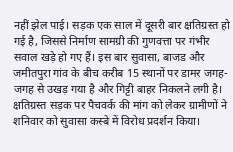नहीं झेल पाई। सड़क एक साल में दूसरी बार क्षतिग्रस्त हो गई है, जिससे निर्माण सामग्री की गुणवत्ता पर गंभीर सवाल खड़े हो गए हैं। इस बार सुवासा, बाजड और जमीतपुरा गांव के बीच करीब 15 स्थानों पर डामर जगह-जगह से उखड़ गया है और गिट्टी बाहर निकलने लगी है। क्षतिग्रस्त सड़क पर पैचवर्क की मांग को लेकर ग्रामीणों ने शनिवार को सुवासा कस्बे में विरोध प्रदर्शन किया।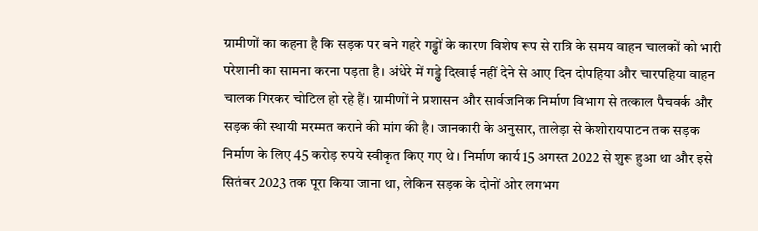ग्रामीणों का कहना है कि सड़क पर बने गहरे गड्ढों के कारण विशेष रूप से रात्रि के समय वाहन चालकों को भारी परेशानी का सामना करना पड़ता है। अंधेरे में गड्ढे दिखाई नहीं देने से आए दिन दोपहिया और चारपहिया वाहन चालक गिरकर चोटिल हो रहे हैं। ग्रामीणों ने प्रशासन और सार्वजनिक निर्माण विभाग से तत्काल पैचवर्क और सड़क की स्थायी मरम्मत कराने की मांग की है। जानकारी के अनुसार, तालेड़ा से केशोरायपाटन तक सड़क निर्माण के लिए 45 करोड़ रुपये स्वीकृत किए गए थे। निर्माण कार्य 15 अगस्त 2022 से शुरू हुआ था और इसे सितंबर 2023 तक पूरा किया जाना था, लेकिन सड़क के दोनों ओर लगभग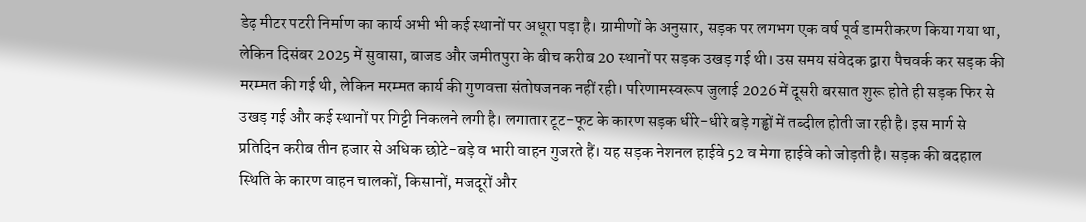डेढ़ मीटर पटरी निर्माण का कार्य अभी भी कई स्थानों पर अधूरा पड़ा है। ग्रामीणों के अनुसार, सड़क पर लगभग एक वर्ष पूर्व डामरीकरण किया गया था, लेकिन दिसंबर 2025 में सुवासा, बाजड और जमीतपुरा के बीच करीब 20 स्थानों पर सड़क उखड़ गई थी। उस समय संवेदक द्वारा पैचवर्क कर सड़क की मरम्मत की गई थी, लेकिन मरम्मत कार्य की गुणवत्ता संतोषजनक नहीं रही। परिणामस्वरूप जुलाई 2026 में दूसरी बरसात शुरू होते ही सड़क फिर से उखड़ गई और कई स्थानों पर गिट्टी निकलने लगी है। लगातार टूट-फूट के कारण सड़क धीरे-धीरे बड़े गड्ढों में तब्दील होती जा रही है। इस मार्ग से प्रतिदिन करीब तीन हजार से अधिक छोटे-बड़े व भारी वाहन गुजरते हैं। यह सड़क नेशनल हाईवे 52 व मेगा हाईवे को जोड़ती है। सड़क की बदहाल स्थिति के कारण वाहन चालकों, किसानों, मजदूरों और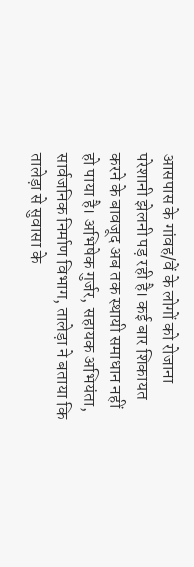आसपास के गांवह/वें के लोगों को रोजाना परेशानी झेलनी पड़ रही है। कई बार शिकायत करने के बावजूद अब तक स्थायी समाधान नहीं हो पाया है। अभिषेक गुर्जर, सहायक अभियंता, सार्वजनिक निर्माण विभाग, तालेड़ा ने बताया कि तालेड़ा से सुवासा के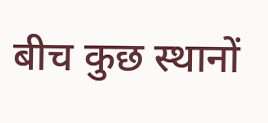बीच कुछ स्थानों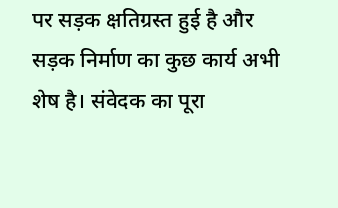पर सड़क क्षतिग्रस्त हुई है और सड़क निर्माण का कुछ कार्य अभी शेष है। संवेदक का पूरा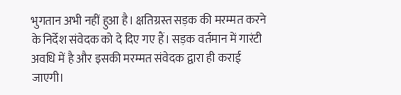भुगतान अभी नहीं हुआ है। क्षतिग्रस्त सड़क की मरम्मत करने के निर्देश संवेदक को दे दिए गए हैं। सड़क वर्तमान में गारंटी अवधि में है और इसकी मरम्मत संवेदक द्वारा ही कराई जाएगी।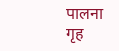पालना गृह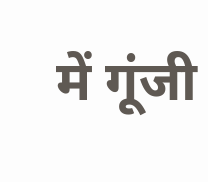में गूंजी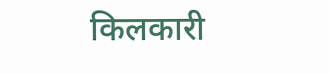किलकारी